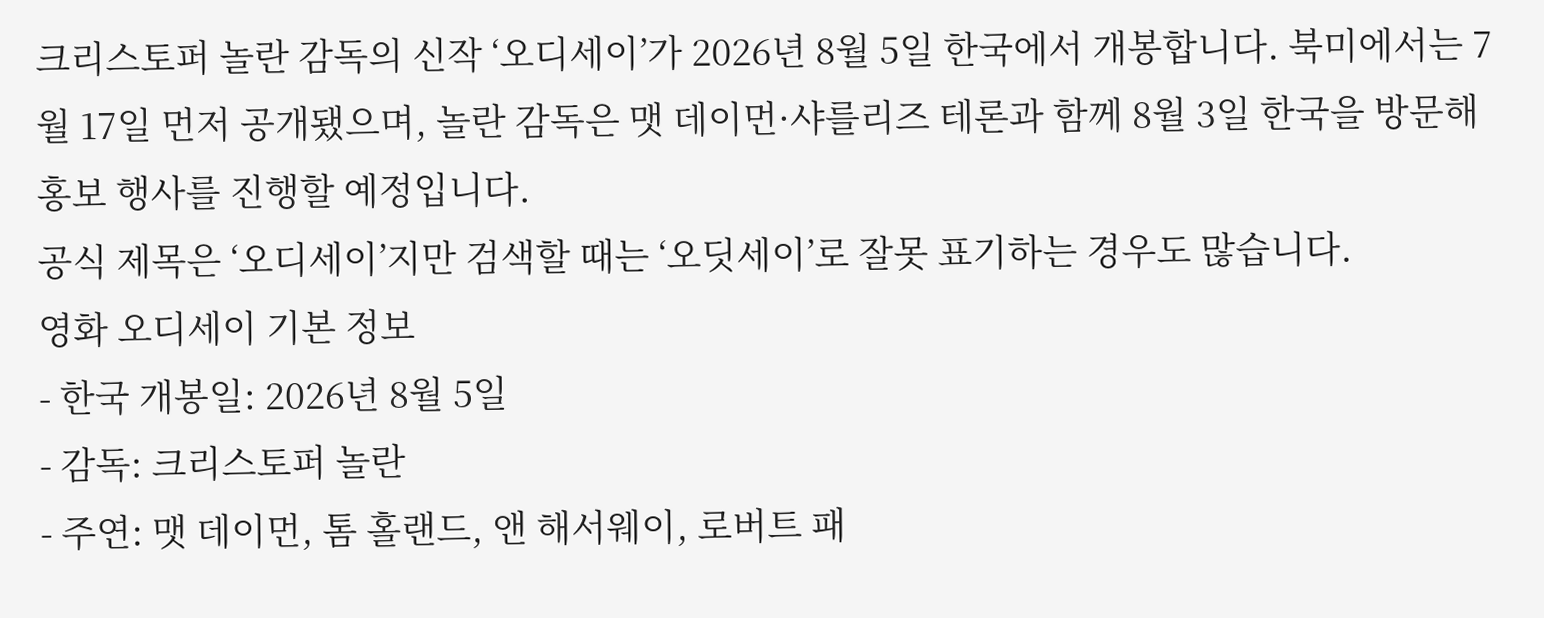크리스토퍼 놀란 감독의 신작 ‘오디세이’가 2026년 8월 5일 한국에서 개봉합니다. 북미에서는 7월 17일 먼저 공개됐으며, 놀란 감독은 맷 데이먼·샤를리즈 테론과 함께 8월 3일 한국을 방문해 홍보 행사를 진행할 예정입니다.
공식 제목은 ‘오디세이’지만 검색할 때는 ‘오딧세이’로 잘못 표기하는 경우도 많습니다.
영화 오디세이 기본 정보
- 한국 개봉일: 2026년 8월 5일
- 감독: 크리스토퍼 놀란
- 주연: 맷 데이먼, 톰 홀랜드, 앤 해서웨이, 로버트 패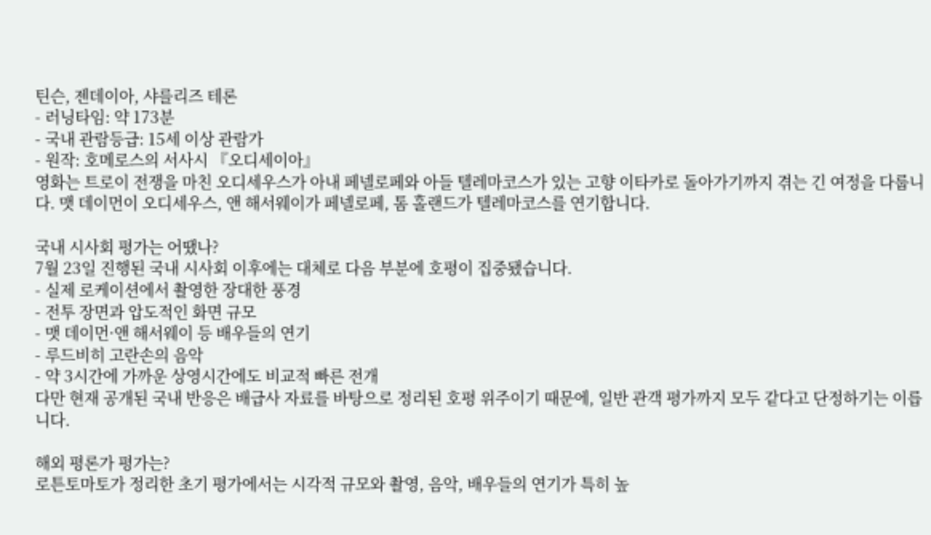틴슨, 젠데이아, 샤를리즈 테론
- 러닝타임: 약 173분
- 국내 관람등급: 15세 이상 관람가
- 원작: 호메로스의 서사시 『오디세이아』
영화는 트로이 전쟁을 마친 오디세우스가 아내 페넬로페와 아들 텔레마코스가 있는 고향 이타카로 돌아가기까지 겪는 긴 여정을 다룹니다. 맷 데이먼이 오디세우스, 앤 해서웨이가 페넬로페, 톰 홀랜드가 텔레마코스를 연기합니다.

국내 시사회 평가는 어땠나?
7월 23일 진행된 국내 시사회 이후에는 대체로 다음 부분에 호평이 집중됐습니다.
- 실제 로케이션에서 촬영한 장대한 풍경
- 전투 장면과 압도적인 화면 규모
- 맷 데이먼·앤 해서웨이 등 배우들의 연기
- 루드비히 고란손의 음악
- 약 3시간에 가까운 상영시간에도 비교적 빠른 전개
다만 현재 공개된 국내 반응은 배급사 자료를 바탕으로 정리된 호평 위주이기 때문에, 일반 관객 평가까지 모두 같다고 단정하기는 이릅니다.

해외 평론가 평가는?
로튼토마토가 정리한 초기 평가에서는 시각적 규모와 촬영, 음악, 배우들의 연기가 특히 높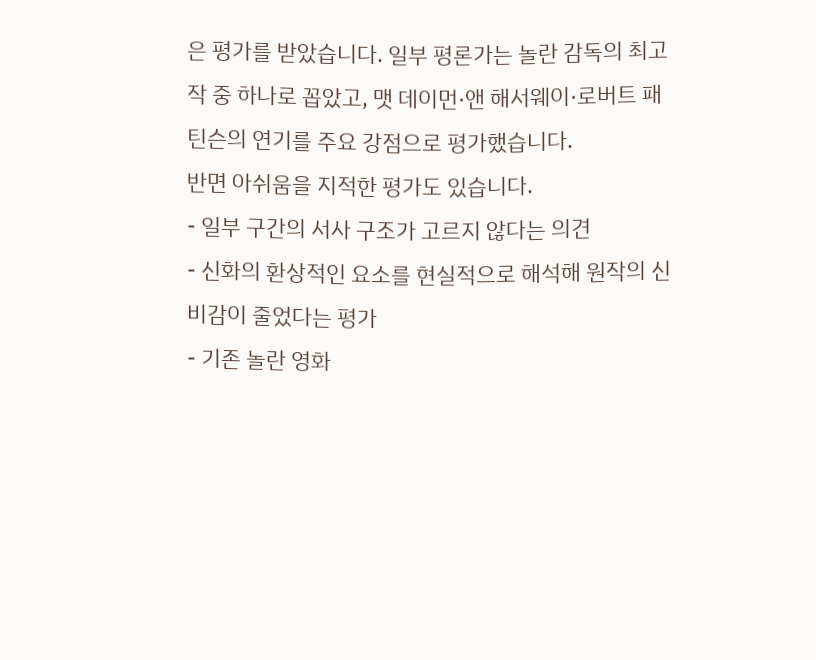은 평가를 받았습니다. 일부 평론가는 놀란 감독의 최고작 중 하나로 꼽았고, 맷 데이먼·앤 해서웨이·로버트 패틴슨의 연기를 주요 강점으로 평가했습니다.
반면 아쉬움을 지적한 평가도 있습니다.
- 일부 구간의 서사 구조가 고르지 않다는 의견
- 신화의 환상적인 요소를 현실적으로 해석해 원작의 신비감이 줄었다는 평가
- 기존 놀란 영화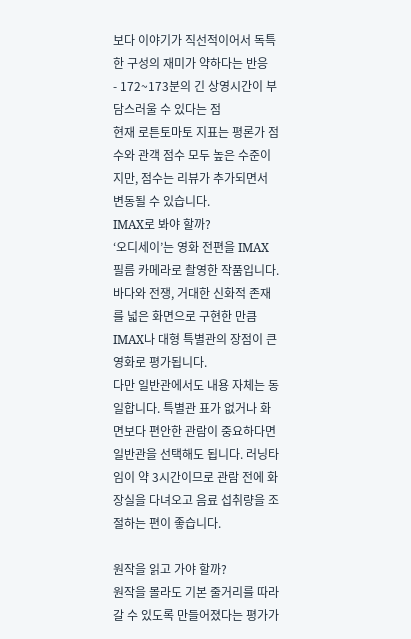보다 이야기가 직선적이어서 독특한 구성의 재미가 약하다는 반응
- 172~173분의 긴 상영시간이 부담스러울 수 있다는 점
현재 로튼토마토 지표는 평론가 점수와 관객 점수 모두 높은 수준이지만, 점수는 리뷰가 추가되면서 변동될 수 있습니다.
IMAX로 봐야 할까?
‘오디세이’는 영화 전편을 IMAX 필름 카메라로 촬영한 작품입니다. 바다와 전쟁, 거대한 신화적 존재를 넓은 화면으로 구현한 만큼 IMAX나 대형 특별관의 장점이 큰 영화로 평가됩니다.
다만 일반관에서도 내용 자체는 동일합니다. 특별관 표가 없거나 화면보다 편안한 관람이 중요하다면 일반관을 선택해도 됩니다. 러닝타임이 약 3시간이므로 관람 전에 화장실을 다녀오고 음료 섭취량을 조절하는 편이 좋습니다.

원작을 읽고 가야 할까?
원작을 몰라도 기본 줄거리를 따라갈 수 있도록 만들어졌다는 평가가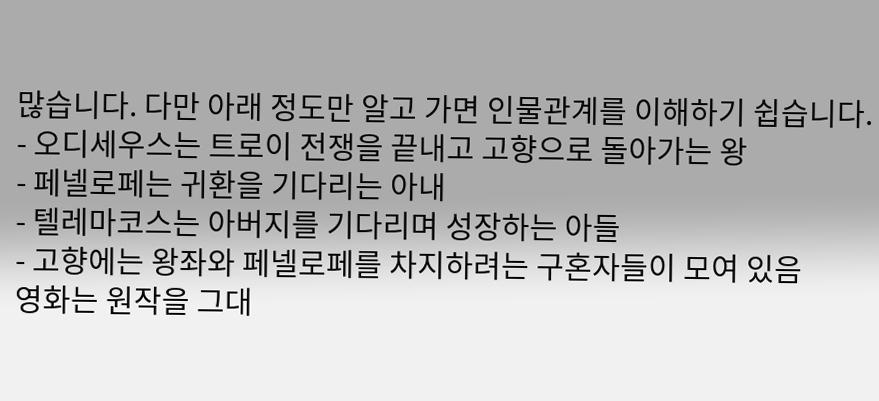많습니다. 다만 아래 정도만 알고 가면 인물관계를 이해하기 쉽습니다.
- 오디세우스는 트로이 전쟁을 끝내고 고향으로 돌아가는 왕
- 페넬로페는 귀환을 기다리는 아내
- 텔레마코스는 아버지를 기다리며 성장하는 아들
- 고향에는 왕좌와 페넬로페를 차지하려는 구혼자들이 모여 있음
영화는 원작을 그대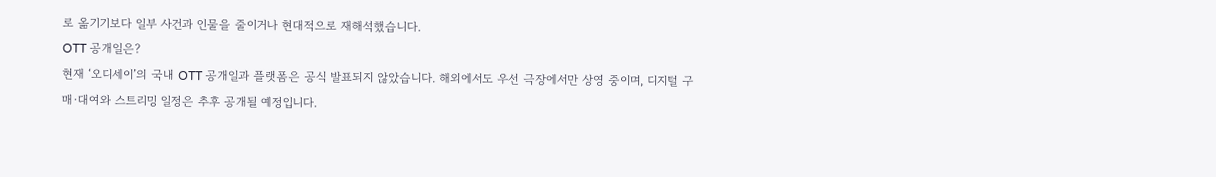로 옮기기보다 일부 사건과 인물을 줄이거나 현대적으로 재해석했습니다.
OTT 공개일은?
현재 ‘오디세이’의 국내 OTT 공개일과 플랫폼은 공식 발표되지 않았습니다. 해외에서도 우선 극장에서만 상영 중이며, 디지털 구매·대여와 스트리밍 일정은 추후 공개될 예정입니다.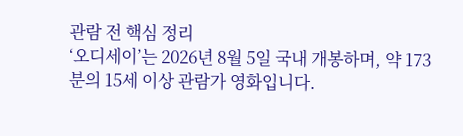관람 전 핵심 정리
‘오디세이’는 2026년 8월 5일 국내 개봉하며, 약 173분의 15세 이상 관람가 영화입니다.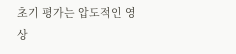초기 평가는 압도적인 영상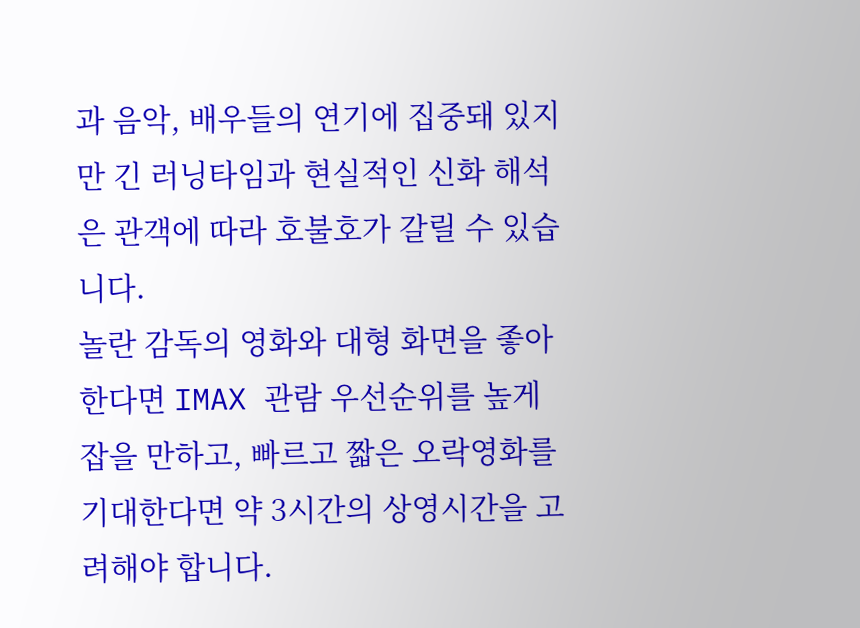과 음악, 배우들의 연기에 집중돼 있지만 긴 러닝타임과 현실적인 신화 해석은 관객에 따라 호불호가 갈릴 수 있습니다.
놀란 감독의 영화와 대형 화면을 좋아한다면 IMAX 관람 우선순위를 높게 잡을 만하고, 빠르고 짧은 오락영화를 기대한다면 약 3시간의 상영시간을 고려해야 합니다.